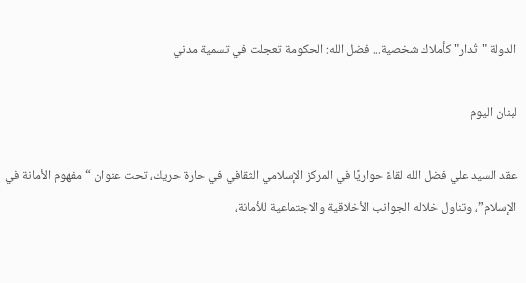الدولة "تُدار" كأملاك شخصية... فضل الله: الحكومة تعجلت في تسمية مدني

لبنان اليوم

عقد السيد علي فضل الله لقاءً حواريًا في المركز الإسلامي الثقافي في حارة حريك، تحت عنوان “مفهوم الأمانة في الإسلام”، وتناول خلاله الجوانب الأخلاقية والاجتماعية للأمانة،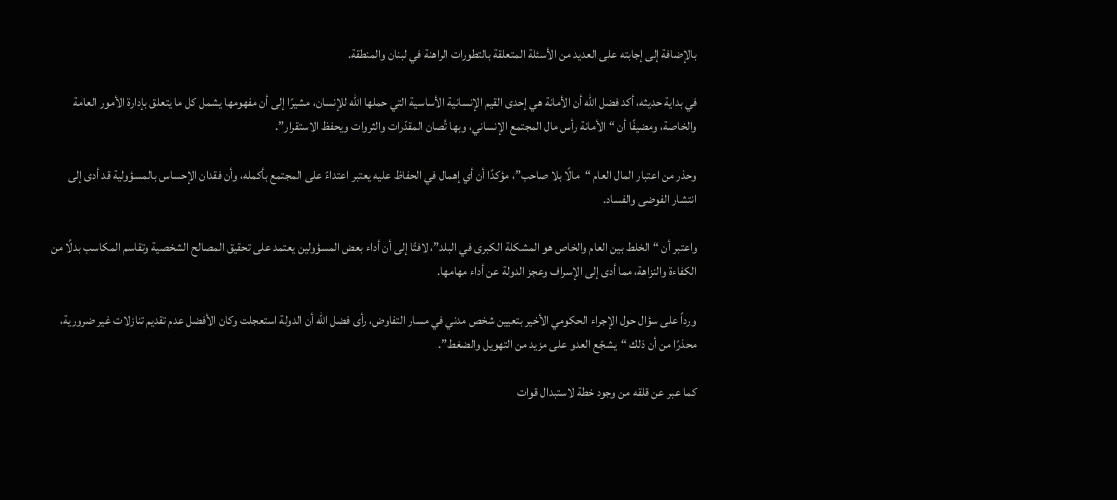بالإضافة إلى إجابته على العديد من الأسئلة المتعلقة بالتطورات الراهنة في لبنان والمنطقة.

في بداية حديثه، أكد فضل الله أن الأمانة هي إحدى القيم الإنسانية الأساسية التي حملها الله للإنسان، مشيرًا إلى أن مفهومها يشمل كل ما يتعلق بإدارة الأمور العامة والخاصة، ومضيفًا أن “الأمانة رأس مال المجتمع الإنساني، وبها تُصان المقدّرات والثروات ويحفظ الاستقرار”.

وحذر من اعتبار المال العام “مالًا بلا صاحب”، مؤكدًا أن أي إهمال في الحفاظ عليه يعتبر اعتداءً على المجتمع بأكمله، وأن فقدان الإحساس بالمسؤولية قد أدى إلى انتشار الفوضى والفساد.

واعتبر أن “الخلط بين العام والخاص هو المشكلة الكبرى في البلد”، لافتًا إلى أن أداء بعض المسؤولين يعتمد على تحقيق المصالح الشخصية وتقاسم المكاسب بدلًا من الكفاءة والنزاهة، مما أدى إلى الإسراف وعجز الدولة عن أداء مهامها.

ورداً على سؤال حول الإجراء الحكومي الأخير بتعيين شخص مدني في مسار التفاوض، رأى فضل الله أن الدولة استعجلت وكان الأفضل عدم تقديم تنازلات غير ضرورية، محذرًا من أن ذلك “يشجّع العدو على مزيد من التهويل والضغط”.

كما عبر عن قلقه من وجود خطة لاستبدال قوات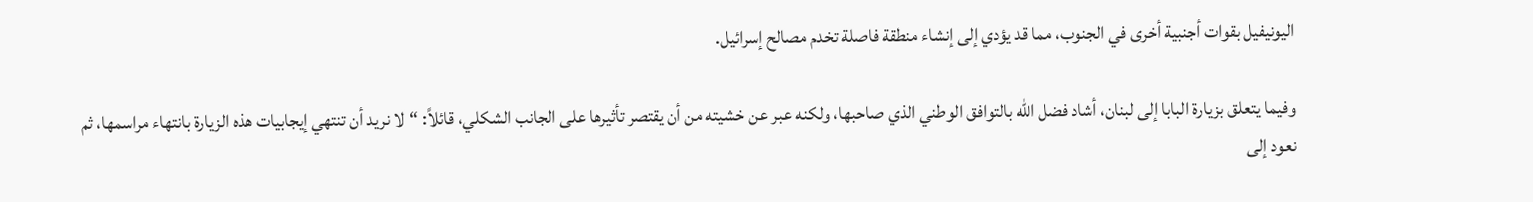اليونيفيل بقوات أجنبية أخرى في الجنوب، مما قد يؤدي إلى إنشاء منطقة فاصلة تخدم مصالح إسرائيل.

وفيما يتعلق بزيارة البابا إلى لبنان، أشاد فضل الله بالتوافق الوطني الذي صاحبها، ولكنه عبر عن خشيته من أن يقتصر تأثيرها على الجانب الشكلي، قائلاً: “لا نريد أن تنتهي إيجابيات هذه الزيارة بانتهاء مراسمها، ثم نعود إلى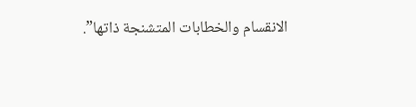الانقسام والخطابات المتشنجة ذاتها”.